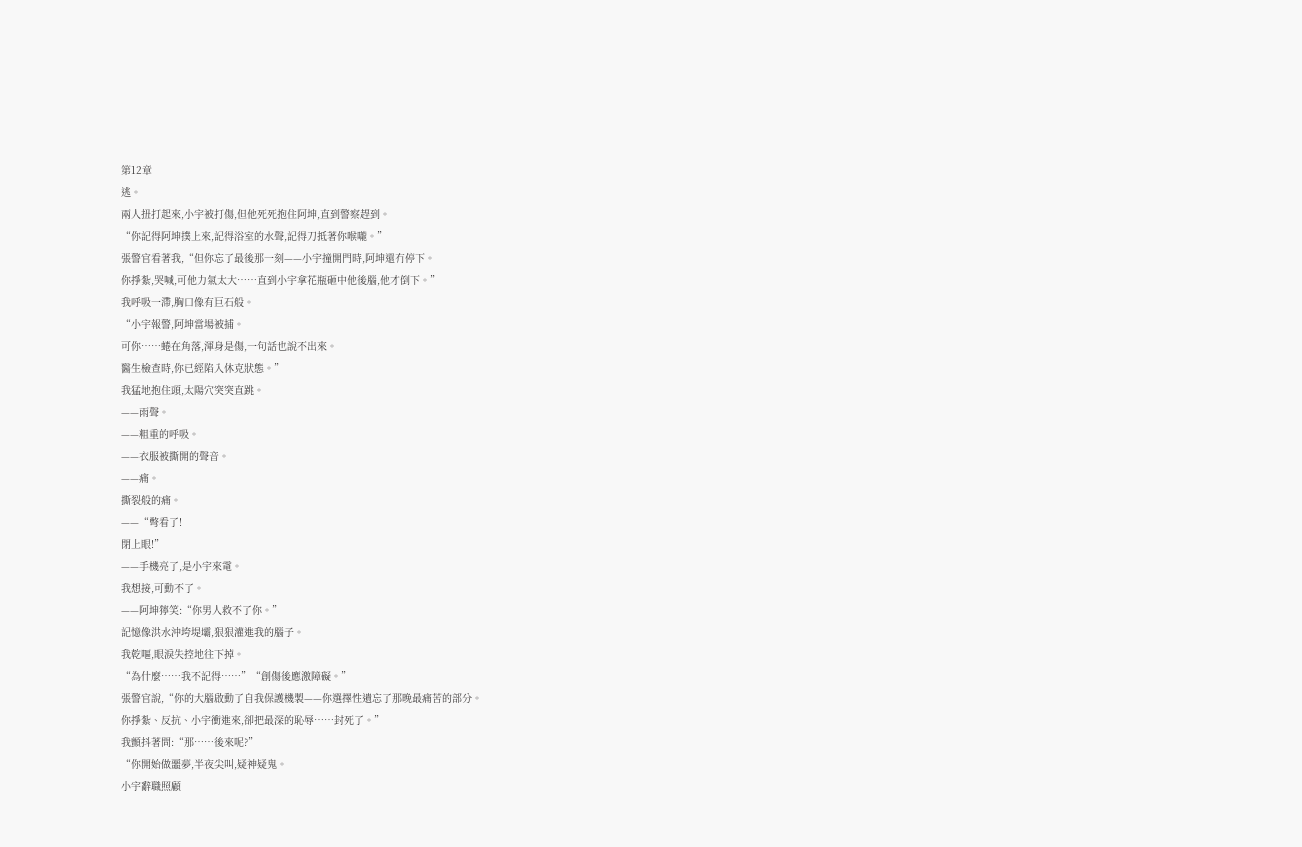第12章
逃。
兩人扭打起來,小宇被打傷,但他死死抱住阿坤,直到警察趕到。
“你記得阿坤撲上來,記得浴室的水聲,記得刀抵著你喉嚨。”
張警官看著我,“但你忘了最後那一刻——小宇撞開門時,阿坤還冇停下。
你掙紮,哭喊,可他力氣太大……直到小宇拿花瓶砸中他後腦,他才倒下。”
我呼吸一滯,胸口像有巨石般。
“小宇報警,阿坤當場被捕。
可你……蜷在角落,渾身是傷,一句話也說不出來。
醫生檢查時,你已經陷入休克狀態。”
我猛地抱住頭,太陽穴突突直跳。
——雨聲。
——粗重的呼吸。
——衣服被撕開的聲音。
——痛。
撕裂般的痛。
——“彆看了!
閉上眼!”
——手機亮了,是小宇來電。
我想接,可動不了。
——阿坤獰笑:“你男人救不了你。”
記憶像洪水沖垮堤壩,狠狠灌進我的腦子。
我乾嘔,眼淚失控地往下掉。
“為什麼……我不記得……”“創傷後應激障礙。”
張警官說,“你的大腦啟動了自我保護機製——你選擇性遺忘了那晚最痛苦的部分。
你掙紮、反抗、小宇衝進來,卻把最深的恥辱……封死了。”
我顫抖著問:“那……後來呢?”
“你開始做噩夢,半夜尖叫,疑神疑鬼。
小宇辭職照顧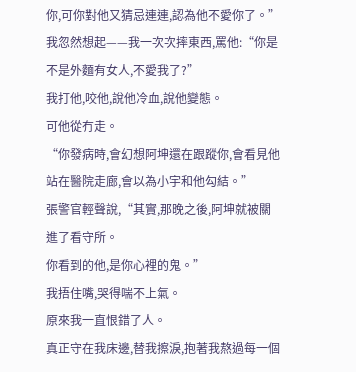你,可你對他又猜忌連連,認為他不愛你了。”
我忽然想起——我一次次摔東西,罵他:“你是不是外麵有女人,不愛我了?”
我打他,咬他,說他冷血,說他變態。
可他從冇走。
“你發病時,會幻想阿坤還在跟蹤你,會看見他站在醫院走廊,會以為小宇和他勾結。”
張警官輕聲說,“其實,那晚之後,阿坤就被關進了看守所。
你看到的他,是你心裡的鬼。”
我捂住嘴,哭得喘不上氣。
原來我一直恨錯了人。
真正守在我床邊,替我擦淚,抱著我熬過每一個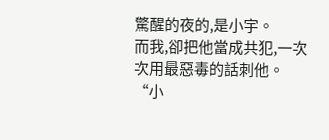驚醒的夜的,是小宇。
而我,卻把他當成共犯,一次次用最惡毒的話刺他。
“小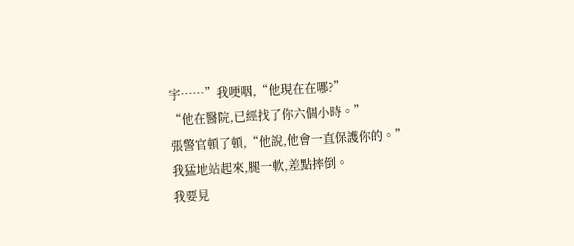宇……”我哽咽,“他現在在哪?”
“他在醫院,已經找了你六個小時。”
張警官頓了頓,“他說,他會一直保護你的。”
我猛地站起來,腿一軟,差點摔倒。
我要見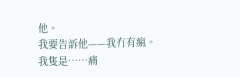他。
我要告訴他——我冇有瘋。
我隻是……痛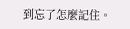到忘了怎麼記住。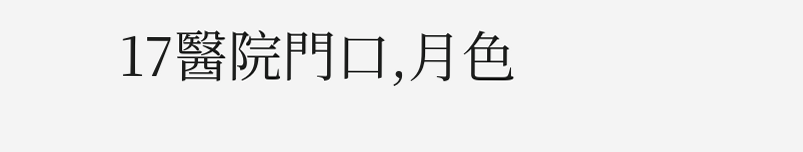17醫院門口,月色